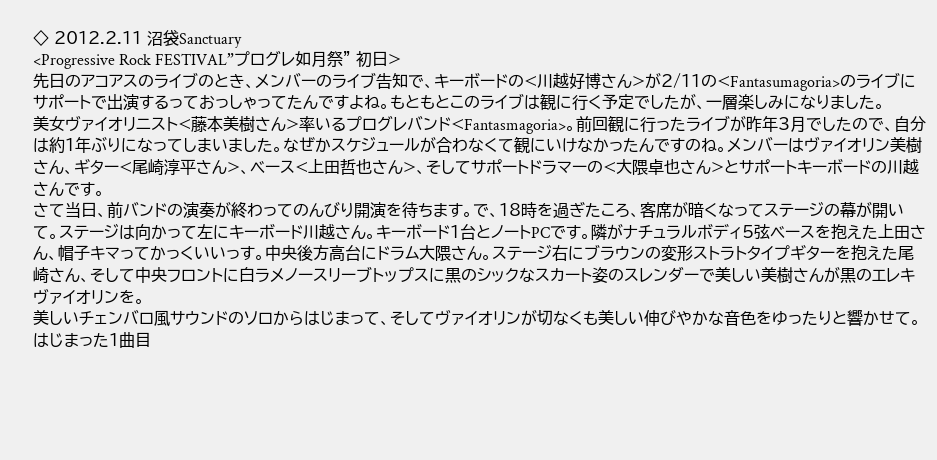◇ 2012.2.11 沼袋Sanctuary
<Progressive Rock FESTIVAL”プログレ如月祭” 初日>
先日のアコアスのライブのとき、メンバーのライブ告知で、キーボードの<川越好博さん>が2/11の<Fantasumagoria>のライブにサポートで出演するっておっしゃってたんですよね。もともとこのライブは観に行く予定でしたが、一層楽しみになりました。
美女ヴァイオリニスト<藤本美樹さん>率いるプログレバンド<Fantasmagoria>。前回観に行ったライブが昨年3月でしたので、自分は約1年ぶりになってしまいました。なぜかスケジュールが合わなくて観にいけなかったんですのね。メンバーはヴァイオリン美樹さん、ギター<尾崎淳平さん>、ベース<上田哲也さん>、そしてサポートドラマーの<大隈卓也さん>とサポートキーボードの川越さんです。
さて当日、前バンドの演奏が終わってのんびり開演を待ちます。で、18時を過ぎたころ、客席が暗くなってステージの幕が開いて。ステージは向かって左にキーボード川越さん。キーボード1台とノートPCです。隣がナチュラルボディ5弦ベースを抱えた上田さん、帽子キマってかっくいいっす。中央後方高台にドラム大隈さん。ステージ右にブラウンの変形ストラトタイプギターを抱えた尾崎さん、そして中央フロントに白ラメノースリーブトップスに黒のシックなスカート姿のスレンダーで美しい美樹さんが黒のエレキヴァイオリンを。
美しいチェンバロ風サウンドのソロからはじまって、そしてヴァイオリンが切なくも美しい伸びやかな音色をゆったりと響かせて。はじまった1曲目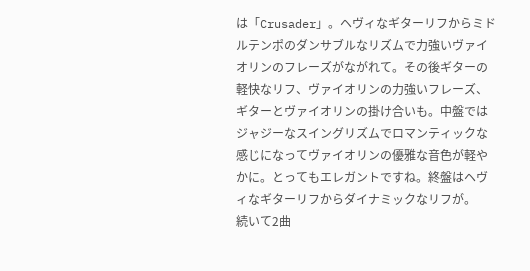は「Crusader」。ヘヴィなギターリフからミドルテンポのダンサブルなリズムで力強いヴァイオリンのフレーズがながれて。その後ギターの軽快なリフ、ヴァイオリンの力強いフレーズ、ギターとヴァイオリンの掛け合いも。中盤ではジャジーなスイングリズムでロマンティックな感じになってヴァイオリンの優雅な音色が軽やかに。とってもエレガントですね。終盤はヘヴィなギターリフからダイナミックなリフが。
続いて2曲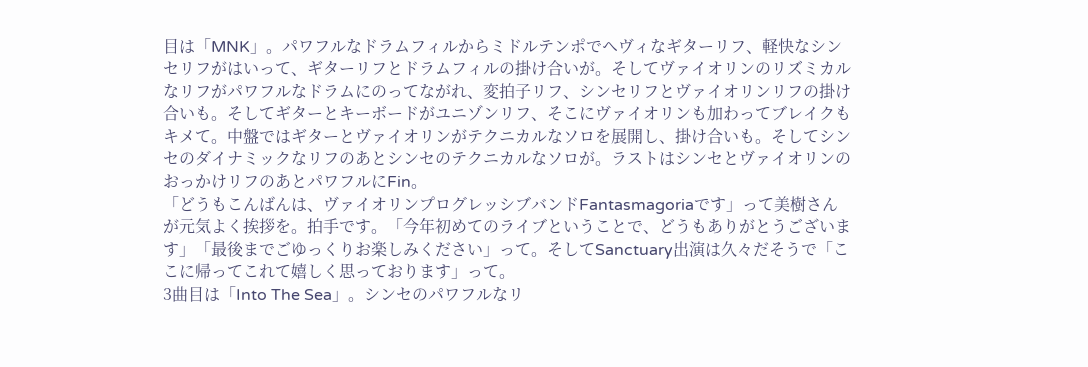目は「MNK」。パワフルなドラムフィルからミドルテンポでヘヴィなギターリフ、軽快なシンセリフがはいって、ギターリフとドラムフィルの掛け合いが。そしてヴァイオリンのリズミカルなリフがパワフルなドラムにのってながれ、変拍子リフ、シンセリフとヴァイオリンリフの掛け合いも。そしてギターとキーボードがユニゾンリフ、そこにヴァイオリンも加わってブレイクもキメて。中盤ではギターとヴァイオリンがテクニカルなソロを展開し、掛け合いも。そしてシンセのダイナミックなリフのあとシンセのテクニカルなソロが。ラストはシンセとヴァイオリンのおっかけリフのあとパワフルにFin。
「どうもこんばんは、ヴァイオリンプログレッシブバンドFantasmagoriaです」って美樹さんが元気よく挨拶を。拍手です。「今年初めてのライブということで、どうもありがとうございます」「最後までごゆっくりお楽しみください」って。そしてSanctuary出演は久々だそうで「ここに帰ってこれて嬉しく思っております」って。
3曲目は「Into The Sea」。シンセのパワフルなリ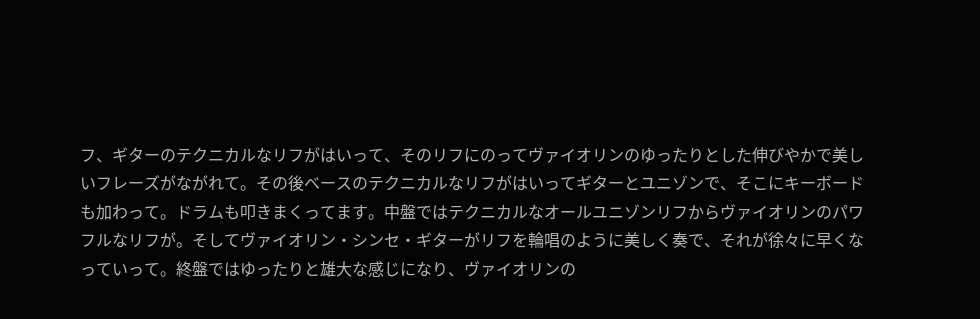フ、ギターのテクニカルなリフがはいって、そのリフにのってヴァイオリンのゆったりとした伸びやかで美しいフレーズがながれて。その後ベースのテクニカルなリフがはいってギターとユニゾンで、そこにキーボードも加わって。ドラムも叩きまくってます。中盤ではテクニカルなオールユニゾンリフからヴァイオリンのパワフルなリフが。そしてヴァイオリン・シンセ・ギターがリフを輪唱のように美しく奏で、それが徐々に早くなっていって。終盤ではゆったりと雄大な感じになり、ヴァイオリンの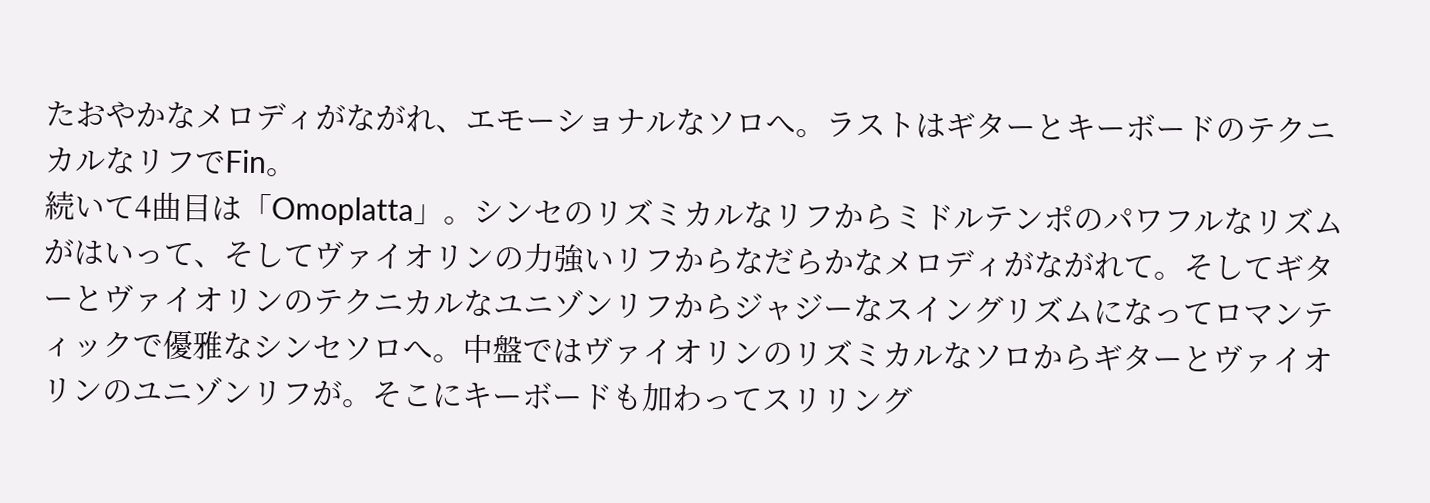たおやかなメロディがながれ、エモーショナルなソロへ。ラストはギターとキーボードのテクニカルなリフでFin。
続いて4曲目は「Omoplatta」。シンセのリズミカルなリフからミドルテンポのパワフルなリズムがはいって、そしてヴァイオリンの力強いリフからなだらかなメロディがながれて。そしてギターとヴァイオリンのテクニカルなユニゾンリフからジャジーなスイングリズムになってロマンティックで優雅なシンセソロへ。中盤ではヴァイオリンのリズミカルなソロからギターとヴァイオリンのユニゾンリフが。そこにキーボードも加わってスリリング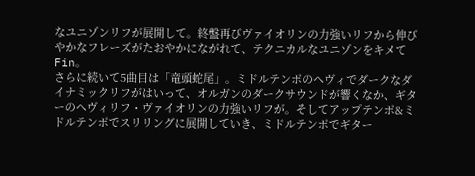なユニゾンリフが展開して。終盤再びヴァイオリンの力強いリフから伸びやかなフレーズがたおやかにながれて、テクニカルなユニゾンをキメてFin。
さらに続いて5曲目は「竜頭蛇尾」。ミドルテンポのヘヴィでダークなダイナミックリフがはいって、オルガンのダークサウンドが響くなか、ギターのヘヴィリフ・ヴァイオリンの力強いリフが。そしてアップテンポ&ミドルテンポでスリリングに展開していき、ミドルテンポでギター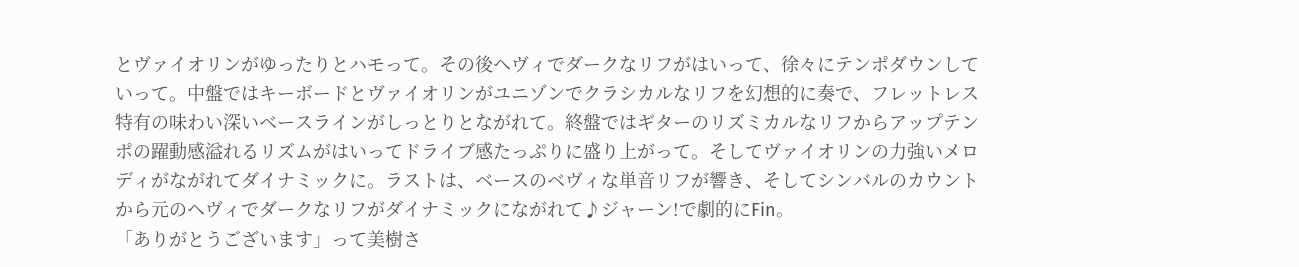とヴァイオリンがゆったりとハモって。その後ヘヴィでダークなリフがはいって、徐々にテンポダウンしていって。中盤ではキーボードとヴァイオリンがユニゾンでクラシカルなリフを幻想的に奏で、フレットレス特有の味わい深いベースラインがしっとりとながれて。終盤ではギターのリズミカルなリフからアップテンポの躍動感溢れるリズムがはいってドライブ感たっぷりに盛り上がって。そしてヴァイオリンの力強いメロディがながれてダイナミックに。ラストは、ベースのベヴィな単音リフが響き、そしてシンバルのカウントから元のヘヴィでダークなリフがダイナミックにながれて♪ジャーン!で劇的にFin。
「ありがとうございます」って美樹さ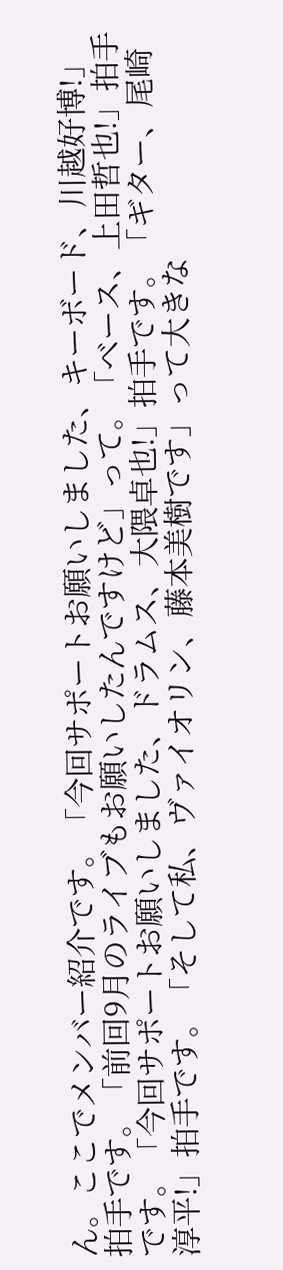ん。ここでメンバー紹介です。「今回サポートお願いしました、キーボード、川越好博!」拍手です。「前回9月のライブもお願いしたんですけど」って。「ベース、上田哲也!」拍手です。「今回サポートお願いしました、ドラムス、大隈卓也!」拍手です。「ギター、尾崎淳平!」拍手です。「そして私、ヴァイオリン、藤本美樹です」って大きな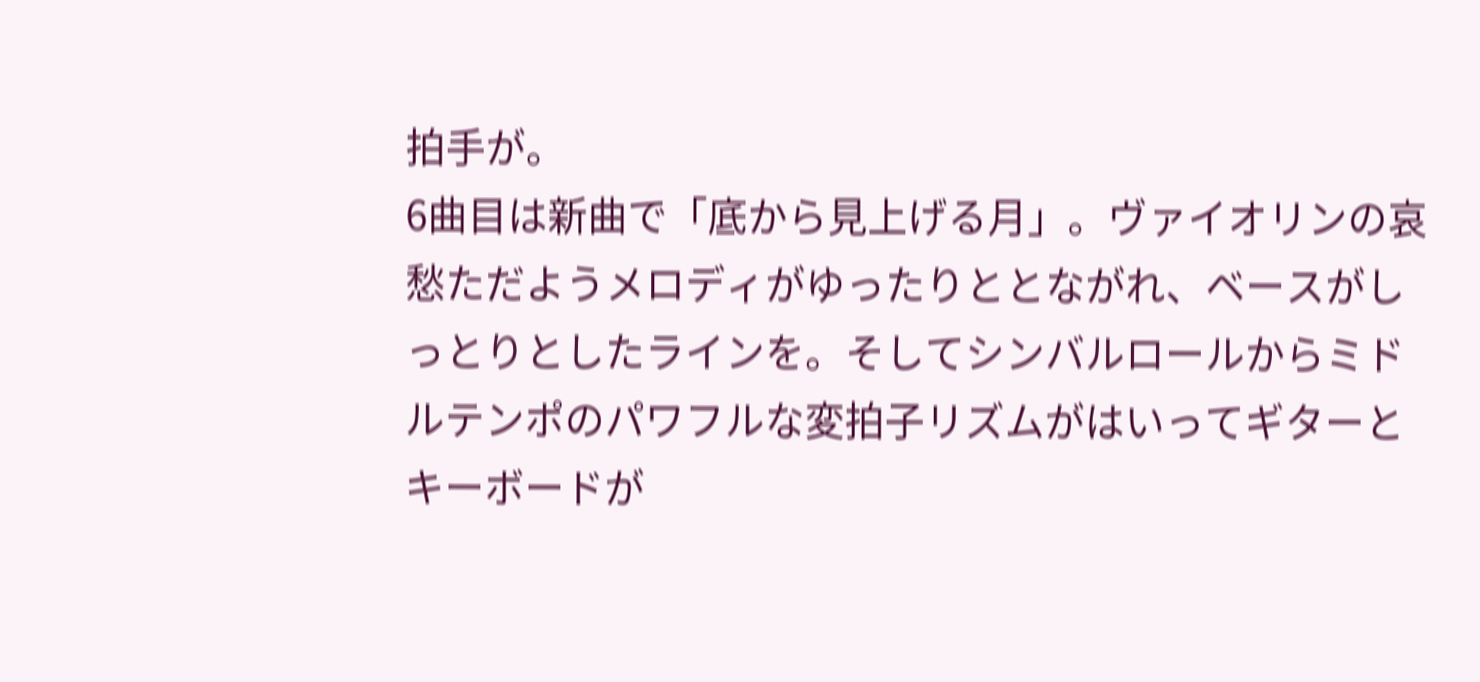拍手が。
6曲目は新曲で「底から見上げる月」。ヴァイオリンの哀愁ただようメロディがゆったりととながれ、ベースがしっとりとしたラインを。そしてシンバルロールからミドルテンポのパワフルな変拍子リズムがはいってギターとキーボードが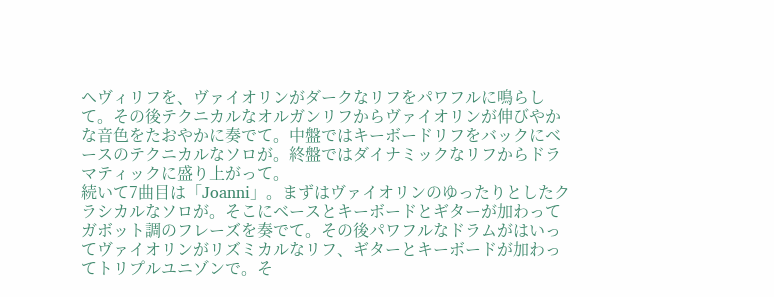ヘヴィリフを、ヴァイオリンがダークなリフをパワフルに鳴らして。その後テクニカルなオルガンリフからヴァイオリンが伸びやかな音色をたおやかに奏でて。中盤ではキーボードリフをバックにベースのテクニカルなソロが。終盤ではダイナミックなリフからドラマティックに盛り上がって。
続いて7曲目は「Joanni」。まずはヴァイオリンのゆったりとしたクラシカルなソロが。そこにベースとキーボードとギターが加わってガボット調のフレーズを奏でて。その後パワフルなドラムがはいってヴァイオリンがリズミカルなリフ、ギターとキーボードが加わってトリプルユニゾンで。そ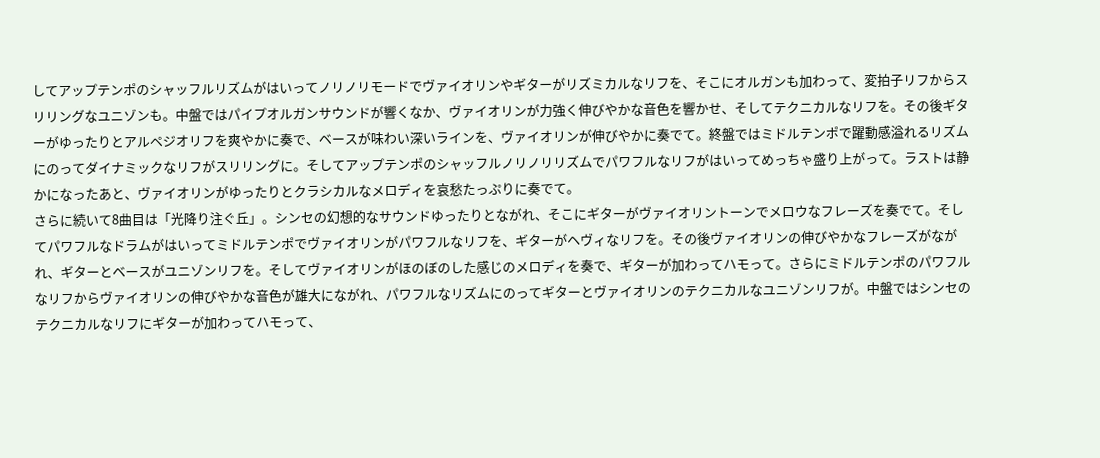してアップテンポのシャッフルリズムがはいってノリノリモードでヴァイオリンやギターがリズミカルなリフを、そこにオルガンも加わって、変拍子リフからスリリングなユニゾンも。中盤ではパイプオルガンサウンドが響くなか、ヴァイオリンが力強く伸びやかな音色を響かせ、そしてテクニカルなリフを。その後ギターがゆったりとアルペジオリフを爽やかに奏で、ベースが味わい深いラインを、ヴァイオリンが伸びやかに奏でて。終盤ではミドルテンポで躍動感溢れるリズムにのってダイナミックなリフがスリリングに。そしてアップテンポのシャッフルノリノリリズムでパワフルなリフがはいってめっちゃ盛り上がって。ラストは静かになったあと、ヴァイオリンがゆったりとクラシカルなメロディを哀愁たっぷりに奏でて。
さらに続いて8曲目は「光降り注ぐ丘」。シンセの幻想的なサウンドゆったりとながれ、そこにギターがヴァイオリントーンでメロウなフレーズを奏でて。そしてパワフルなドラムがはいってミドルテンポでヴァイオリンがパワフルなリフを、ギターがヘヴィなリフを。その後ヴァイオリンの伸びやかなフレーズがながれ、ギターとベースがユニゾンリフを。そしてヴァイオリンがほのぼのした感じのメロディを奏で、ギターが加わってハモって。さらにミドルテンポのパワフルなリフからヴァイオリンの伸びやかな音色が雄大にながれ、パワフルなリズムにのってギターとヴァイオリンのテクニカルなユニゾンリフが。中盤ではシンセのテクニカルなリフにギターが加わってハモって、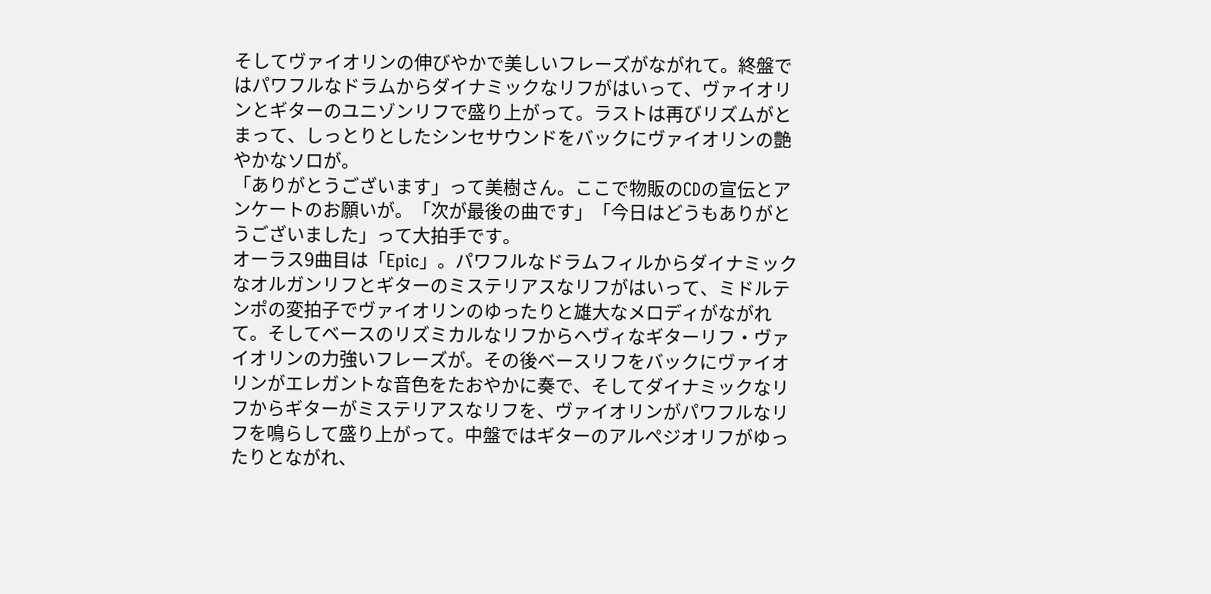そしてヴァイオリンの伸びやかで美しいフレーズがながれて。終盤ではパワフルなドラムからダイナミックなリフがはいって、ヴァイオリンとギターのユニゾンリフで盛り上がって。ラストは再びリズムがとまって、しっとりとしたシンセサウンドをバックにヴァイオリンの艶やかなソロが。
「ありがとうございます」って美樹さん。ここで物販のCDの宣伝とアンケートのお願いが。「次が最後の曲です」「今日はどうもありがとうございました」って大拍手です。
オーラス9曲目は「Epic」。パワフルなドラムフィルからダイナミックなオルガンリフとギターのミステリアスなリフがはいって、ミドルテンポの変拍子でヴァイオリンのゆったりと雄大なメロディがながれて。そしてベースのリズミカルなリフからヘヴィなギターリフ・ヴァイオリンの力強いフレーズが。その後ベースリフをバックにヴァイオリンがエレガントな音色をたおやかに奏で、そしてダイナミックなリフからギターがミステリアスなリフを、ヴァイオリンがパワフルなリフを鳴らして盛り上がって。中盤ではギターのアルペジオリフがゆったりとながれ、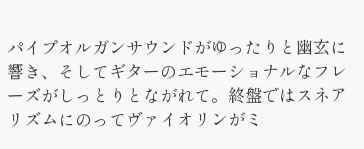パイプオルガンサウンドがゆったりと幽玄に響き、そしてギターのエモーショナルなフレーズがしっとりとながれて。終盤ではスネアリズムにのってヴァイオリンがミ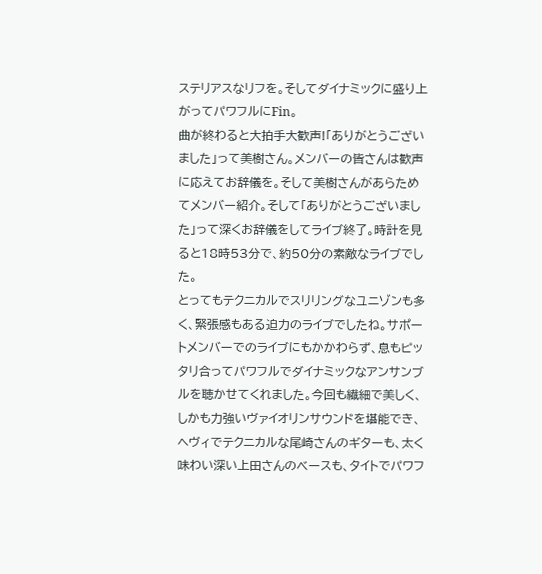ステリアスなリフを。そしてダイナミックに盛り上がってパワフルにFin。
曲が終わると大拍手大歓声!「ありがとうございました」って美樹さん。メンバーの皆さんは歓声に応えてお辞儀を。そして美樹さんがあらためてメンバー紹介。そして「ありがとうございました」って深くお辞儀をしてライブ終了。時計を見ると18時53分で、約50分の素敵なライブでした。
とってもテクニカルでスリリングなユニゾンも多く、緊張感もある迫力のライブでしたね。サポートメンバーでのライブにもかかわらず、息もピッタリ合ってパワフルでダイナミックなアンサンブルを聴かせてくれました。今回も繊細で美しく、しかも力強いヴァイオリンサウンドを堪能でき、ヘヴィでテクニカルな尾崎さんのギターも、太く味わい深い上田さんのベースも、タイトでパワフ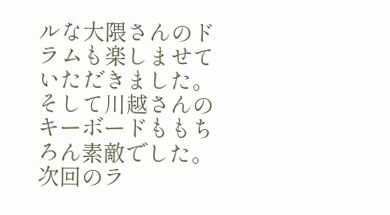ルな大隈さんのドラムも楽しませていただきました。そして川越さんのキーボードももちろん素敵でした。次回のラ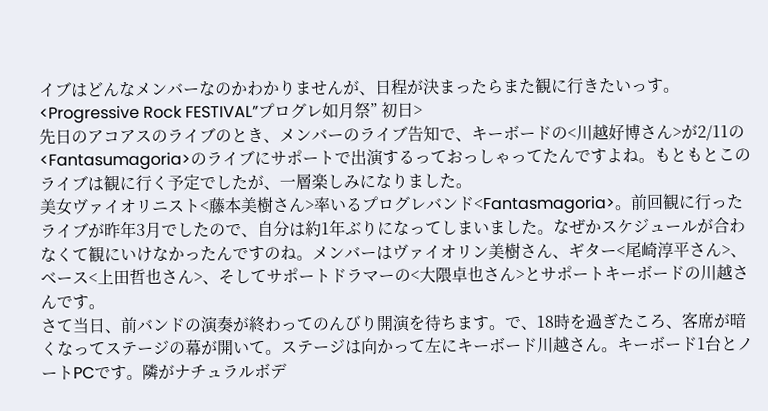イブはどんなメンバーなのかわかりませんが、日程が決まったらまた観に行きたいっす。
<Progressive Rock FESTIVAL”プログレ如月祭” 初日>
先日のアコアスのライブのとき、メンバーのライブ告知で、キーボードの<川越好博さん>が2/11の<Fantasumagoria>のライブにサポートで出演するっておっしゃってたんですよね。もともとこのライブは観に行く予定でしたが、一層楽しみになりました。
美女ヴァイオリニスト<藤本美樹さん>率いるプログレバンド<Fantasmagoria>。前回観に行ったライブが昨年3月でしたので、自分は約1年ぶりになってしまいました。なぜかスケジュールが合わなくて観にいけなかったんですのね。メンバーはヴァイオリン美樹さん、ギター<尾崎淳平さん>、ベース<上田哲也さん>、そしてサポートドラマーの<大隈卓也さん>とサポートキーボードの川越さんです。
さて当日、前バンドの演奏が終わってのんびり開演を待ちます。で、18時を過ぎたころ、客席が暗くなってステージの幕が開いて。ステージは向かって左にキーボード川越さん。キーボード1台とノートPCです。隣がナチュラルボデ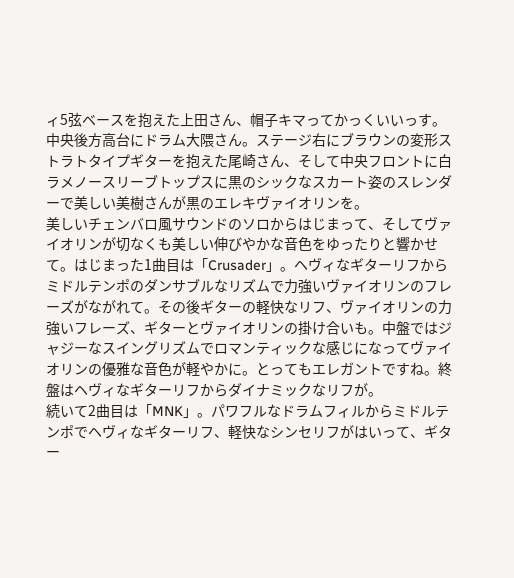ィ5弦ベースを抱えた上田さん、帽子キマってかっくいいっす。中央後方高台にドラム大隈さん。ステージ右にブラウンの変形ストラトタイプギターを抱えた尾崎さん、そして中央フロントに白ラメノースリーブトップスに黒のシックなスカート姿のスレンダーで美しい美樹さんが黒のエレキヴァイオリンを。
美しいチェンバロ風サウンドのソロからはじまって、そしてヴァイオリンが切なくも美しい伸びやかな音色をゆったりと響かせて。はじまった1曲目は「Crusader」。ヘヴィなギターリフからミドルテンポのダンサブルなリズムで力強いヴァイオリンのフレーズがながれて。その後ギターの軽快なリフ、ヴァイオリンの力強いフレーズ、ギターとヴァイオリンの掛け合いも。中盤ではジャジーなスイングリズムでロマンティックな感じになってヴァイオリンの優雅な音色が軽やかに。とってもエレガントですね。終盤はヘヴィなギターリフからダイナミックなリフが。
続いて2曲目は「MNK」。パワフルなドラムフィルからミドルテンポでヘヴィなギターリフ、軽快なシンセリフがはいって、ギター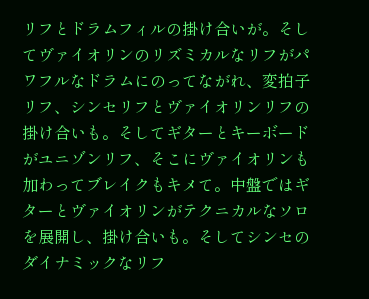リフとドラムフィルの掛け合いが。そしてヴァイオリンのリズミカルなリフがパワフルなドラムにのってながれ、変拍子リフ、シンセリフとヴァイオリンリフの掛け合いも。そしてギターとキーボードがユニゾンリフ、そこにヴァイオリンも加わってブレイクもキメて。中盤ではギターとヴァイオリンがテクニカルなソロを展開し、掛け合いも。そしてシンセのダイナミックなリフ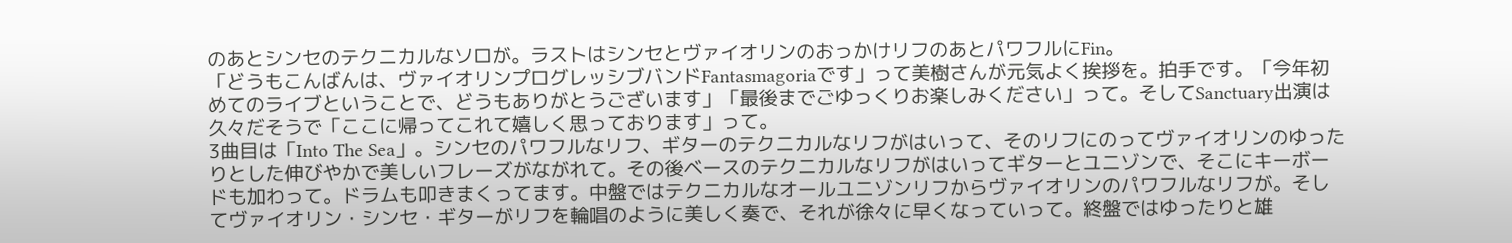のあとシンセのテクニカルなソロが。ラストはシンセとヴァイオリンのおっかけリフのあとパワフルにFin。
「どうもこんばんは、ヴァイオリンプログレッシブバンドFantasmagoriaです」って美樹さんが元気よく挨拶を。拍手です。「今年初めてのライブということで、どうもありがとうございます」「最後までごゆっくりお楽しみください」って。そしてSanctuary出演は久々だそうで「ここに帰ってこれて嬉しく思っております」って。
3曲目は「Into The Sea」。シンセのパワフルなリフ、ギターのテクニカルなリフがはいって、そのリフにのってヴァイオリンのゆったりとした伸びやかで美しいフレーズがながれて。その後ベースのテクニカルなリフがはいってギターとユニゾンで、そこにキーボードも加わって。ドラムも叩きまくってます。中盤ではテクニカルなオールユニゾンリフからヴァイオリンのパワフルなリフが。そしてヴァイオリン・シンセ・ギターがリフを輪唱のように美しく奏で、それが徐々に早くなっていって。終盤ではゆったりと雄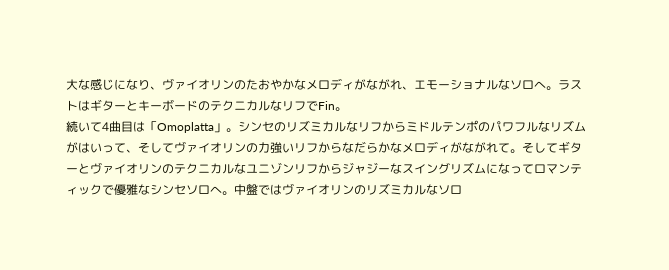大な感じになり、ヴァイオリンのたおやかなメロディがながれ、エモーショナルなソロへ。ラストはギターとキーボードのテクニカルなリフでFin。
続いて4曲目は「Omoplatta」。シンセのリズミカルなリフからミドルテンポのパワフルなリズムがはいって、そしてヴァイオリンの力強いリフからなだらかなメロディがながれて。そしてギターとヴァイオリンのテクニカルなユニゾンリフからジャジーなスイングリズムになってロマンティックで優雅なシンセソロへ。中盤ではヴァイオリンのリズミカルなソロ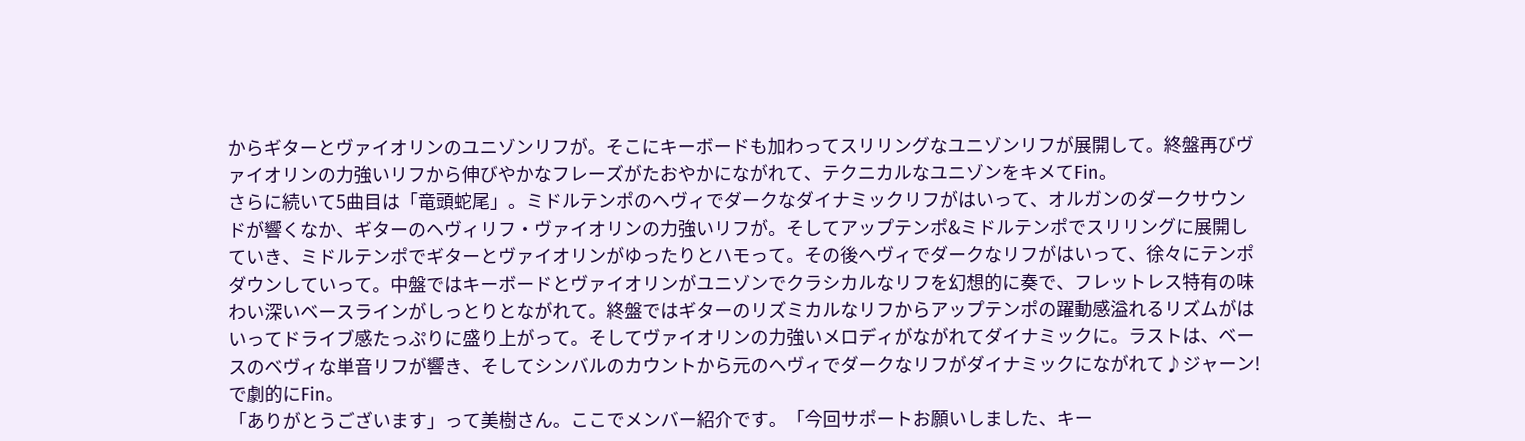からギターとヴァイオリンのユニゾンリフが。そこにキーボードも加わってスリリングなユニゾンリフが展開して。終盤再びヴァイオリンの力強いリフから伸びやかなフレーズがたおやかにながれて、テクニカルなユニゾンをキメてFin。
さらに続いて5曲目は「竜頭蛇尾」。ミドルテンポのヘヴィでダークなダイナミックリフがはいって、オルガンのダークサウンドが響くなか、ギターのヘヴィリフ・ヴァイオリンの力強いリフが。そしてアップテンポ&ミドルテンポでスリリングに展開していき、ミドルテンポでギターとヴァイオリンがゆったりとハモって。その後ヘヴィでダークなリフがはいって、徐々にテンポダウンしていって。中盤ではキーボードとヴァイオリンがユニゾンでクラシカルなリフを幻想的に奏で、フレットレス特有の味わい深いベースラインがしっとりとながれて。終盤ではギターのリズミカルなリフからアップテンポの躍動感溢れるリズムがはいってドライブ感たっぷりに盛り上がって。そしてヴァイオリンの力強いメロディがながれてダイナミックに。ラストは、ベースのベヴィな単音リフが響き、そしてシンバルのカウントから元のヘヴィでダークなリフがダイナミックにながれて♪ジャーン!で劇的にFin。
「ありがとうございます」って美樹さん。ここでメンバー紹介です。「今回サポートお願いしました、キー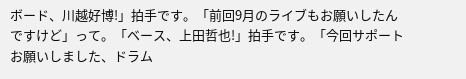ボード、川越好博!」拍手です。「前回9月のライブもお願いしたんですけど」って。「ベース、上田哲也!」拍手です。「今回サポートお願いしました、ドラム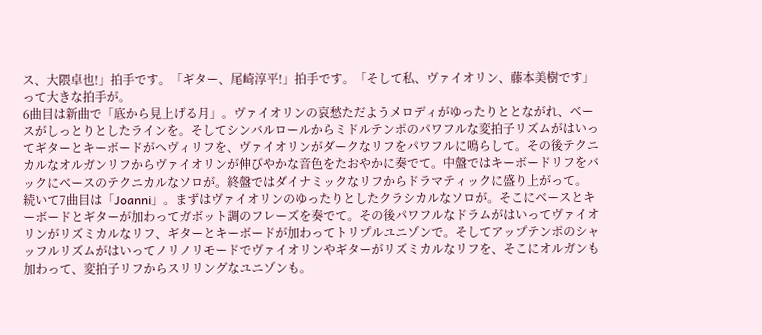ス、大隈卓也!」拍手です。「ギター、尾崎淳平!」拍手です。「そして私、ヴァイオリン、藤本美樹です」って大きな拍手が。
6曲目は新曲で「底から見上げる月」。ヴァイオリンの哀愁ただようメロディがゆったりととながれ、ベースがしっとりとしたラインを。そしてシンバルロールからミドルテンポのパワフルな変拍子リズムがはいってギターとキーボードがヘヴィリフを、ヴァイオリンがダークなリフをパワフルに鳴らして。その後テクニカルなオルガンリフからヴァイオリンが伸びやかな音色をたおやかに奏でて。中盤ではキーボードリフをバックにベースのテクニカルなソロが。終盤ではダイナミックなリフからドラマティックに盛り上がって。
続いて7曲目は「Joanni」。まずはヴァイオリンのゆったりとしたクラシカルなソロが。そこにベースとキーボードとギターが加わってガボット調のフレーズを奏でて。その後パワフルなドラムがはいってヴァイオリンがリズミカルなリフ、ギターとキーボードが加わってトリプルユニゾンで。そしてアップテンポのシャッフルリズムがはいってノリノリモードでヴァイオリンやギターがリズミカルなリフを、そこにオルガンも加わって、変拍子リフからスリリングなユニゾンも。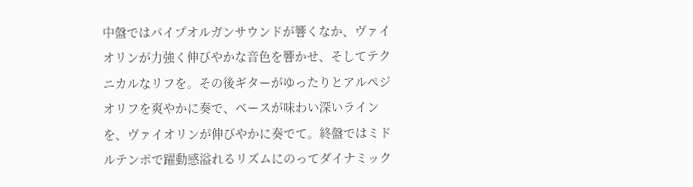中盤ではパイプオルガンサウンドが響くなか、ヴァイオリンが力強く伸びやかな音色を響かせ、そしてテクニカルなリフを。その後ギターがゆったりとアルペジオリフを爽やかに奏で、ベースが味わい深いラインを、ヴァイオリンが伸びやかに奏でて。終盤ではミドルテンポで躍動感溢れるリズムにのってダイナミック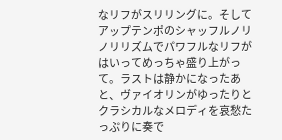なリフがスリリングに。そしてアップテンポのシャッフルノリノリリズムでパワフルなリフがはいってめっちゃ盛り上がって。ラストは静かになったあと、ヴァイオリンがゆったりとクラシカルなメロディを哀愁たっぷりに奏で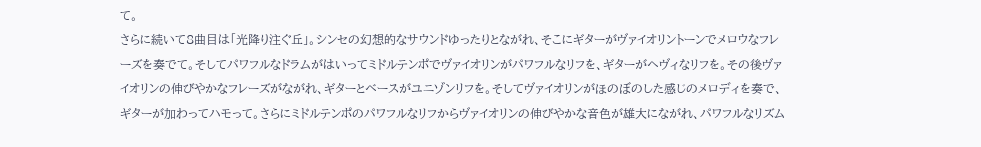て。
さらに続いて8曲目は「光降り注ぐ丘」。シンセの幻想的なサウンドゆったりとながれ、そこにギターがヴァイオリントーンでメロウなフレーズを奏でて。そしてパワフルなドラムがはいってミドルテンポでヴァイオリンがパワフルなリフを、ギターがヘヴィなリフを。その後ヴァイオリンの伸びやかなフレーズがながれ、ギターとベースがユニゾンリフを。そしてヴァイオリンがほのぼのした感じのメロディを奏で、ギターが加わってハモって。さらにミドルテンポのパワフルなリフからヴァイオリンの伸びやかな音色が雄大にながれ、パワフルなリズム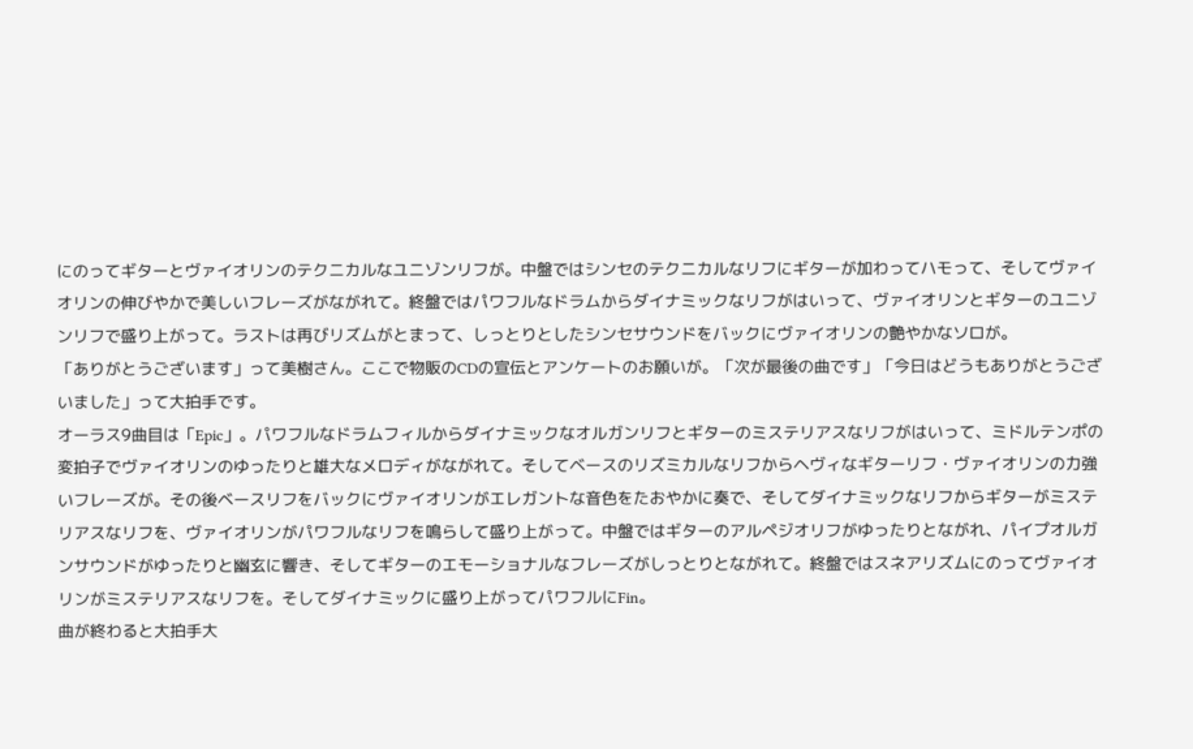にのってギターとヴァイオリンのテクニカルなユニゾンリフが。中盤ではシンセのテクニカルなリフにギターが加わってハモって、そしてヴァイオリンの伸びやかで美しいフレーズがながれて。終盤ではパワフルなドラムからダイナミックなリフがはいって、ヴァイオリンとギターのユニゾンリフで盛り上がって。ラストは再びリズムがとまって、しっとりとしたシンセサウンドをバックにヴァイオリンの艶やかなソロが。
「ありがとうございます」って美樹さん。ここで物販のCDの宣伝とアンケートのお願いが。「次が最後の曲です」「今日はどうもありがとうございました」って大拍手です。
オーラス9曲目は「Epic」。パワフルなドラムフィルからダイナミックなオルガンリフとギターのミステリアスなリフがはいって、ミドルテンポの変拍子でヴァイオリンのゆったりと雄大なメロディがながれて。そしてベースのリズミカルなリフからヘヴィなギターリフ・ヴァイオリンの力強いフレーズが。その後ベースリフをバックにヴァイオリンがエレガントな音色をたおやかに奏で、そしてダイナミックなリフからギターがミステリアスなリフを、ヴァイオリンがパワフルなリフを鳴らして盛り上がって。中盤ではギターのアルペジオリフがゆったりとながれ、パイプオルガンサウンドがゆったりと幽玄に響き、そしてギターのエモーショナルなフレーズがしっとりとながれて。終盤ではスネアリズムにのってヴァイオリンがミステリアスなリフを。そしてダイナミックに盛り上がってパワフルにFin。
曲が終わると大拍手大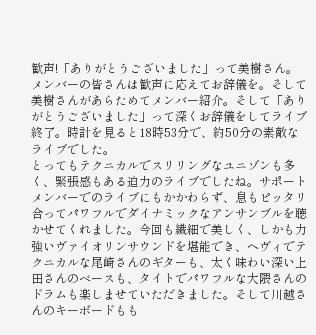歓声!「ありがとうございました」って美樹さん。メンバーの皆さんは歓声に応えてお辞儀を。そして美樹さんがあらためてメンバー紹介。そして「ありがとうございました」って深くお辞儀をしてライブ終了。時計を見ると18時53分で、約50分の素敵なライブでした。
とってもテクニカルでスリリングなユニゾンも多く、緊張感もある迫力のライブでしたね。サポートメンバーでのライブにもかかわらず、息もピッタリ合ってパワフルでダイナミックなアンサンブルを聴かせてくれました。今回も繊細で美しく、しかも力強いヴァイオリンサウンドを堪能でき、ヘヴィでテクニカルな尾崎さんのギターも、太く味わい深い上田さんのベースも、タイトでパワフルな大隈さんのドラムも楽しませていただきました。そして川越さんのキーボードもも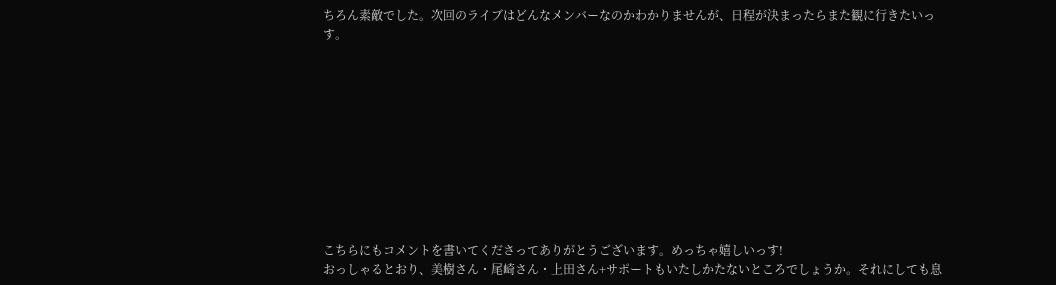ちろん素敵でした。次回のライブはどんなメンバーなのかわかりませんが、日程が決まったらまた観に行きたいっす。










こちらにもコメントを書いてくださってありがとうございます。めっちゃ嬉しいっす!
おっしゃるとおり、美樹さん・尾崎さん・上田さん+サポートもいたしかたないところでしょうか。それにしても息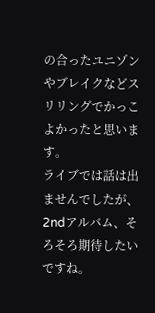の合ったユニゾンやブレイクなどスリリングでかっこよかったと思います。
ライブでは話は出ませんでしたが、2ndアルバム、そろそろ期待したいですね。